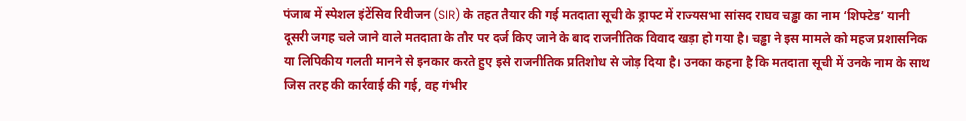पंजाब में स्पेशल इंटेंसिव रिवीजन (SIR) के तहत तैयार की गई मतदाता सूची के ड्राफ्ट में राज्यसभा सांसद राघव चड्ढा का नाम ‘शिफ्टेड’ यानी दूसरी जगह चले जाने वाले मतदाता के तौर पर दर्ज किए जाने के बाद राजनीतिक विवाद खड़ा हो गया है। चड्ढा ने इस मामले को महज प्रशासनिक या लिपिकीय गलती मानने से इनकार करते हुए इसे राजनीतिक प्रतिशोध से जोड़ दिया है। उनका कहना है कि मतदाता सूची में उनके नाम के साथ जिस तरह की कार्रवाई की गई, वह गंभीर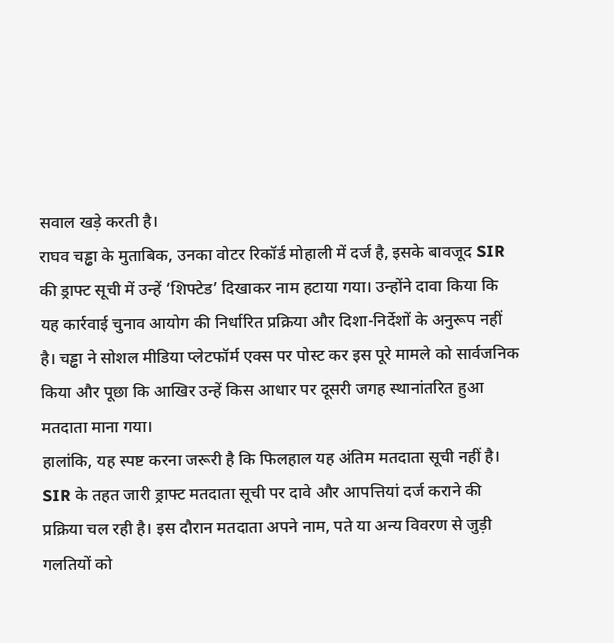सवाल खड़े करती है।
राघव चड्ढा के मुताबिक, उनका वोटर रिकॉर्ड मोहाली में दर्ज है, इसके बावजूद SIR की ड्राफ्ट सूची में उन्हें ‘शिफ्टेड’ दिखाकर नाम हटाया गया। उन्होंने दावा किया कि यह कार्रवाई चुनाव आयोग की निर्धारित प्रक्रिया और दिशा-निर्देशों के अनुरूप नहीं है। चड्ढा ने सोशल मीडिया प्लेटफॉर्म एक्स पर पोस्ट कर इस पूरे मामले को सार्वजनिक किया और पूछा कि आखिर उन्हें किस आधार पर दूसरी जगह स्थानांतरित हुआ मतदाता माना गया।
हालांकि, यह स्पष्ट करना जरूरी है कि फिलहाल यह अंतिम मतदाता सूची नहीं है। SIR के तहत जारी ड्राफ्ट मतदाता सूची पर दावे और आपत्तियां दर्ज कराने की प्रक्रिया चल रही है। इस दौरान मतदाता अपने नाम, पते या अन्य विवरण से जुड़ी गलतियों को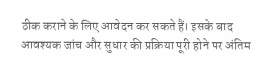ठीक कराने के लिए आवेदन कर सकते हैं। इसके बाद आवश्यक जांच और सुधार की प्रक्रिया पूरी होने पर अंतिम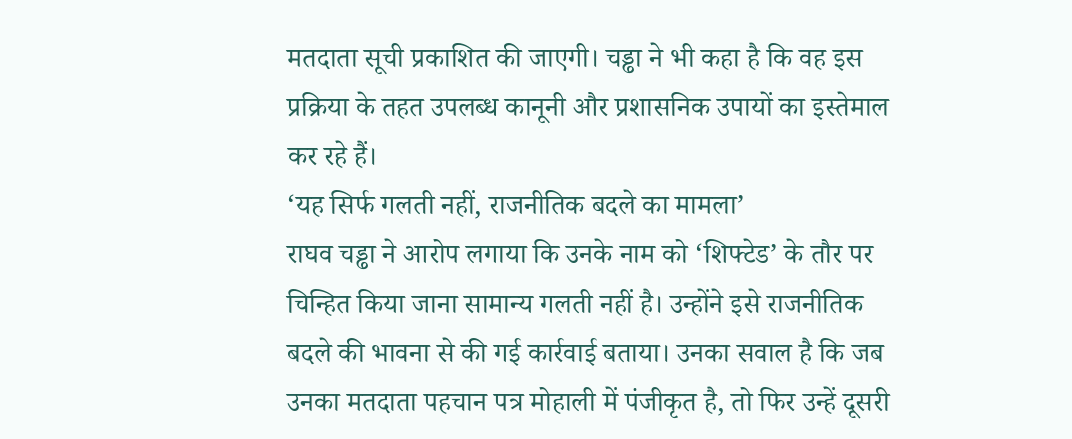मतदाता सूची प्रकाशित की जाएगी। चड्ढा ने भी कहा है कि वह इस प्रक्रिया के तहत उपलब्ध कानूनी और प्रशासनिक उपायों का इस्तेमाल कर रहे हैं।
‘यह सिर्फ गलती नहीं, राजनीतिक बदले का मामला’
राघव चड्ढा ने आरोप लगाया कि उनके नाम को ‘शिफ्टेड’ के तौर पर चिन्हित किया जाना सामान्य गलती नहीं है। उन्होंने इसे राजनीतिक बदले की भावना से की गई कार्रवाई बताया। उनका सवाल है कि जब उनका मतदाता पहचान पत्र मोहाली में पंजीकृत है, तो फिर उन्हें दूसरी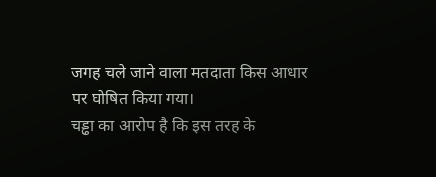जगह चले जाने वाला मतदाता किस आधार पर घोषित किया गया।
चड्ढा का आरोप है कि इस तरह के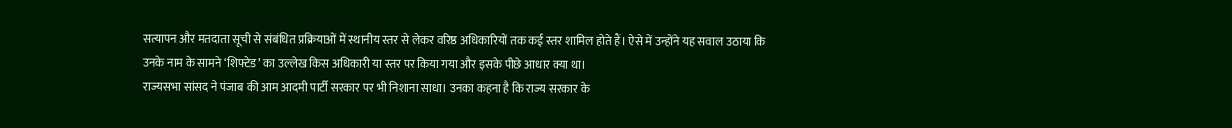सत्यापन और मतदाता सूची से संबंधित प्रक्रियाओं में स्थानीय स्तर से लेकर वरिष्ठ अधिकारियों तक कई स्तर शामिल होते हैं। ऐसे में उन्होंने यह सवाल उठाया कि उनके नाम के सामने ‘शिफ्टेड’ का उल्लेख किस अधिकारी या स्तर पर किया गया और इसके पीछे आधार क्या था।
राज्यसभा सांसद ने पंजाब की आम आदमी पार्टी सरकार पर भी निशाना साधा। उनका कहना है कि राज्य सरकार के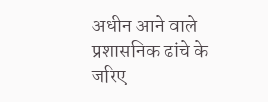अधीन आने वाले प्रशासनिक ढांचे के जरिए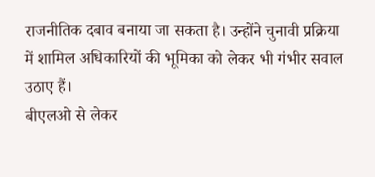राजनीतिक दबाव बनाया जा सकता है। उन्होंने चुनावी प्रक्रिया में शामिल अधिकारियों की भूमिका को लेकर भी गंभीर सवाल उठाए हैं।
बीएलओ से लेकर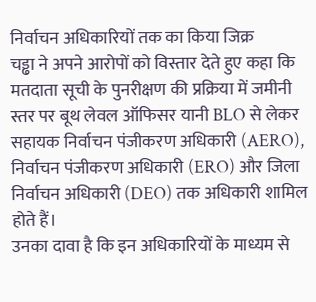निर्वाचन अधिकारियों तक का किया जिक्र
चड्ढा ने अपने आरोपों को विस्तार देते हुए कहा कि मतदाता सूची के पुनरीक्षण की प्रक्रिया में जमीनी स्तर पर बूथ लेवल ऑफिसर यानी BLO से लेकर सहायक निर्वाचन पंजीकरण अधिकारी (AERO), निर्वाचन पंजीकरण अधिकारी (ERO) और जिला निर्वाचन अधिकारी (DEO) तक अधिकारी शामिल होते हैं।
उनका दावा है कि इन अधिकारियों के माध्यम से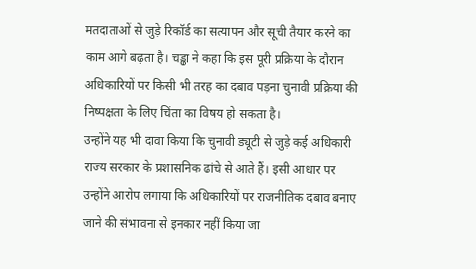मतदाताओं से जुड़े रिकॉर्ड का सत्यापन और सूची तैयार करने का काम आगे बढ़ता है। चड्ढा ने कहा कि इस पूरी प्रक्रिया के दौरान अधिकारियों पर किसी भी तरह का दबाव पड़ना चुनावी प्रक्रिया की निष्पक्षता के लिए चिंता का विषय हो सकता है।
उन्होंने यह भी दावा किया कि चुनावी ड्यूटी से जुड़े कई अधिकारी राज्य सरकार के प्रशासनिक ढांचे से आते हैं। इसी आधार पर उन्होंने आरोप लगाया कि अधिकारियों पर राजनीतिक दबाव बनाए जाने की संभावना से इनकार नहीं किया जा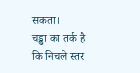सकता।
चड्ढा का तर्क है कि निचले स्तर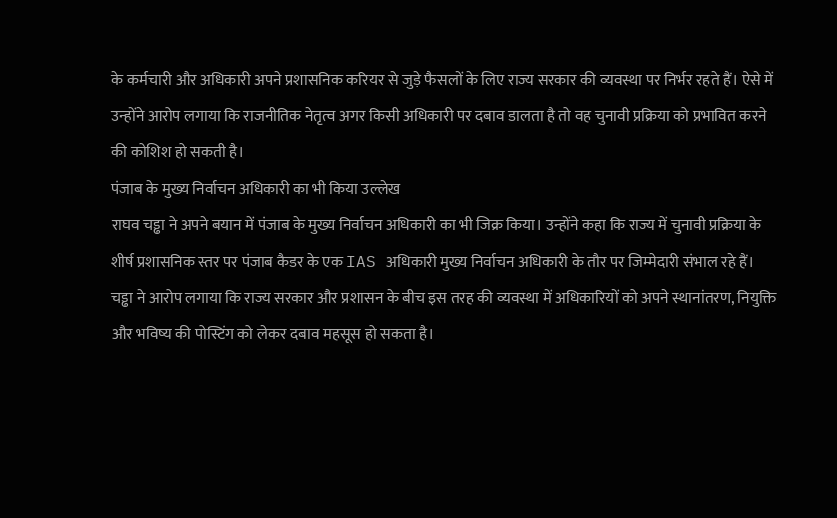के कर्मचारी और अधिकारी अपने प्रशासनिक करियर से जुड़े फैसलों के लिए राज्य सरकार की व्यवस्था पर निर्भर रहते हैं। ऐसे में उन्होंने आरोप लगाया कि राजनीतिक नेतृत्व अगर किसी अधिकारी पर दबाव डालता है तो वह चुनावी प्रक्रिया को प्रभावित करने की कोशिश हो सकती है।
पंजाब के मुख्य निर्वाचन अधिकारी का भी किया उल्लेख
राघव चड्ढा ने अपने बयान में पंजाब के मुख्य निर्वाचन अधिकारी का भी जिक्र किया। उन्होंने कहा कि राज्य में चुनावी प्रक्रिया के शीर्ष प्रशासनिक स्तर पर पंजाब कैडर के एक IAS अधिकारी मुख्य निर्वाचन अधिकारी के तौर पर जिम्मेदारी संभाल रहे हैं।
चड्ढा ने आरोप लगाया कि राज्य सरकार और प्रशासन के बीच इस तरह की व्यवस्था में अधिकारियों को अपने स्थानांतरण, नियुक्ति और भविष्य की पोस्टिंग को लेकर दबाव महसूस हो सकता है।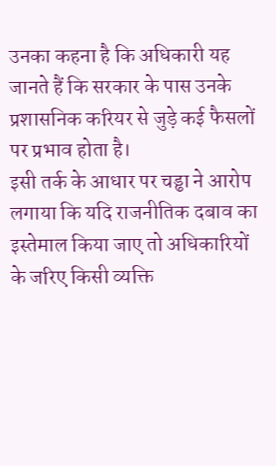उनका कहना है कि अधिकारी यह जानते हैं कि सरकार के पास उनके प्रशासनिक करियर से जुड़े कई फैसलों पर प्रभाव होता है।
इसी तर्क के आधार पर चड्ढा ने आरोप लगाया कि यदि राजनीतिक दबाव का इस्तेमाल किया जाए तो अधिकारियों के जरिए किसी व्यक्ति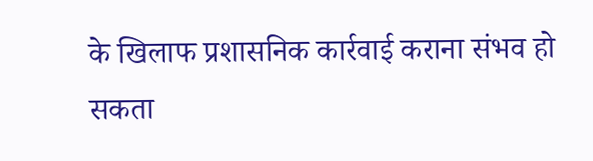के खिलाफ प्रशासनिक कार्रवाई कराना संभव हो सकता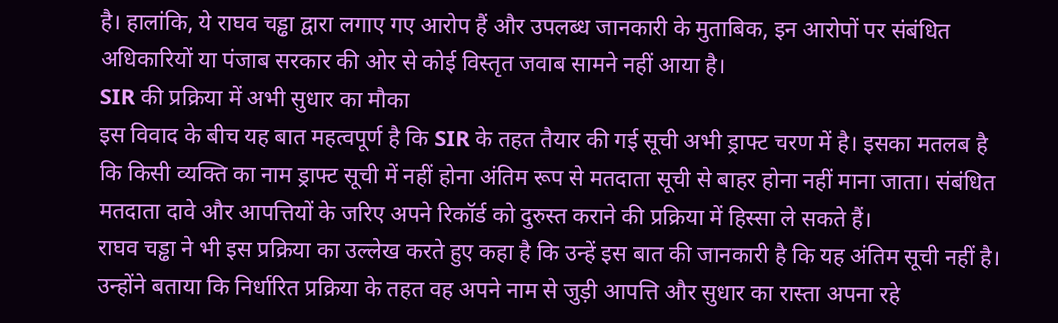है। हालांकि, ये राघव चड्ढा द्वारा लगाए गए आरोप हैं और उपलब्ध जानकारी के मुताबिक, इन आरोपों पर संबंधित अधिकारियों या पंजाब सरकार की ओर से कोई विस्तृत जवाब सामने नहीं आया है।
SIR की प्रक्रिया में अभी सुधार का मौका
इस विवाद के बीच यह बात महत्वपूर्ण है कि SIR के तहत तैयार की गई सूची अभी ड्राफ्ट चरण में है। इसका मतलब है कि किसी व्यक्ति का नाम ड्राफ्ट सूची में नहीं होना अंतिम रूप से मतदाता सूची से बाहर होना नहीं माना जाता। संबंधित मतदाता दावे और आपत्तियों के जरिए अपने रिकॉर्ड को दुरुस्त कराने की प्रक्रिया में हिस्सा ले सकते हैं।
राघव चड्ढा ने भी इस प्रक्रिया का उल्लेख करते हुए कहा है कि उन्हें इस बात की जानकारी है कि यह अंतिम सूची नहीं है। उन्होंने बताया कि निर्धारित प्रक्रिया के तहत वह अपने नाम से जुड़ी आपत्ति और सुधार का रास्ता अपना रहे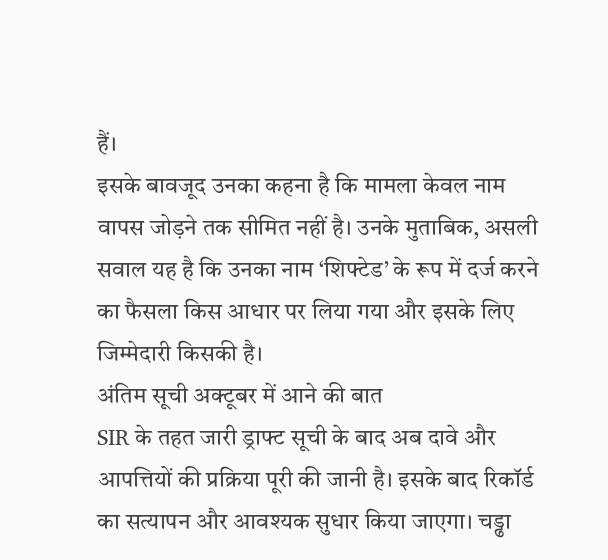हैं।
इसके बावजूद उनका कहना है कि मामला केवल नाम वापस जोड़ने तक सीमित नहीं है। उनके मुताबिक, असली सवाल यह है कि उनका नाम ‘शिफ्टेड’ के रूप में दर्ज करने का फैसला किस आधार पर लिया गया और इसके लिए जिम्मेदारी किसकी है।
अंतिम सूची अक्टूबर में आने की बात
SIR के तहत जारी ड्राफ्ट सूची के बाद अब दावे और आपत्तियों की प्रक्रिया पूरी की जानी है। इसके बाद रिकॉर्ड का सत्यापन और आवश्यक सुधार किया जाएगा। चड्ढा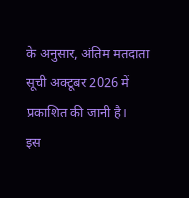के अनुसार, अंतिम मतदाता सूची अक्टूबर 2026 में प्रकाशित की जानी है।
इस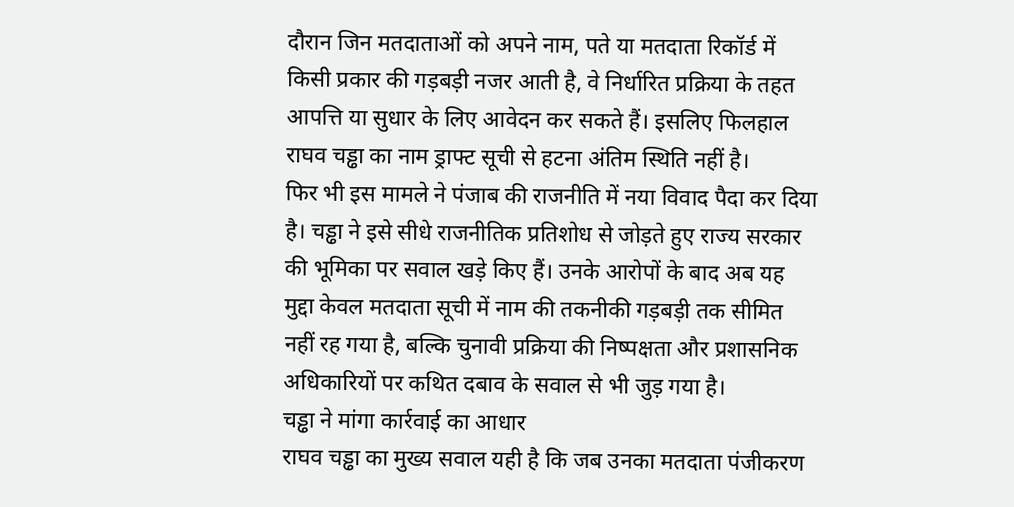दौरान जिन मतदाताओं को अपने नाम, पते या मतदाता रिकॉर्ड में किसी प्रकार की गड़बड़ी नजर आती है, वे निर्धारित प्रक्रिया के तहत आपत्ति या सुधार के लिए आवेदन कर सकते हैं। इसलिए फिलहाल राघव चड्ढा का नाम ड्राफ्ट सूची से हटना अंतिम स्थिति नहीं है।
फिर भी इस मामले ने पंजाब की राजनीति में नया विवाद पैदा कर दिया है। चड्ढा ने इसे सीधे राजनीतिक प्रतिशोध से जोड़ते हुए राज्य सरकार की भूमिका पर सवाल खड़े किए हैं। उनके आरोपों के बाद अब यह मुद्दा केवल मतदाता सूची में नाम की तकनीकी गड़बड़ी तक सीमित नहीं रह गया है, बल्कि चुनावी प्रक्रिया की निष्पक्षता और प्रशासनिक अधिकारियों पर कथित दबाव के सवाल से भी जुड़ गया है।
चड्ढा ने मांगा कार्रवाई का आधार
राघव चड्ढा का मुख्य सवाल यही है कि जब उनका मतदाता पंजीकरण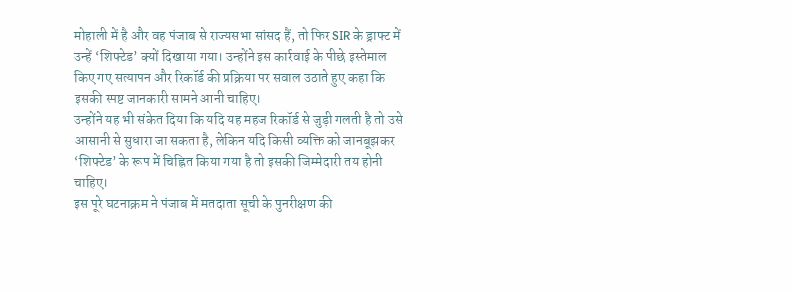मोहाली में है और वह पंजाब से राज्यसभा सांसद हैं, तो फिर SIR के ड्राफ्ट में उन्हें ‘शिफ्टेड’ क्यों दिखाया गया। उन्होंने इस कार्रवाई के पीछे इस्तेमाल किए गए सत्यापन और रिकॉर्ड की प्रक्रिया पर सवाल उठाते हुए कहा कि इसकी स्पष्ट जानकारी सामने आनी चाहिए।
उन्होंने यह भी संकेत दिया कि यदि यह महज रिकॉर्ड से जुड़ी गलती है तो उसे आसानी से सुधारा जा सकता है, लेकिन यदि किसी व्यक्ति को जानबूझकर ‘शिफ्टेड’ के रूप में चिह्नित किया गया है तो इसकी जिम्मेदारी तय होनी चाहिए।
इस पूरे घटनाक्रम ने पंजाब में मतदाता सूची के पुनरीक्षण की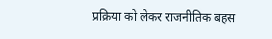प्रक्रिया को लेकर राजनीतिक बहस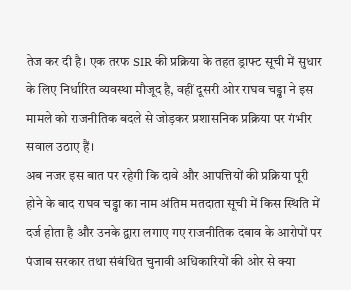तेज कर दी है। एक तरफ SIR की प्रक्रिया के तहत ड्राफ्ट सूची में सुधार के लिए निर्धारित व्यवस्था मौजूद है, वहीं दूसरी ओर राघव चड्ढा ने इस मामले को राजनीतिक बदले से जोड़कर प्रशासनिक प्रक्रिया पर गंभीर सवाल उठाए हैं।
अब नजर इस बात पर रहेगी कि दावे और आपत्तियों की प्रक्रिया पूरी होने के बाद राघव चड्ढा का नाम अंतिम मतदाता सूची में किस स्थिति में दर्ज होता है और उनके द्वारा लगाए गए राजनीतिक दबाव के आरोपों पर पंजाब सरकार तथा संबंधित चुनावी अधिकारियों की ओर से क्या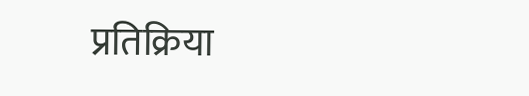प्रतिक्रिया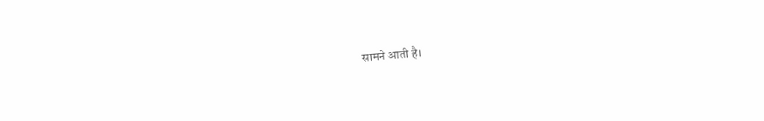सामने आती है।